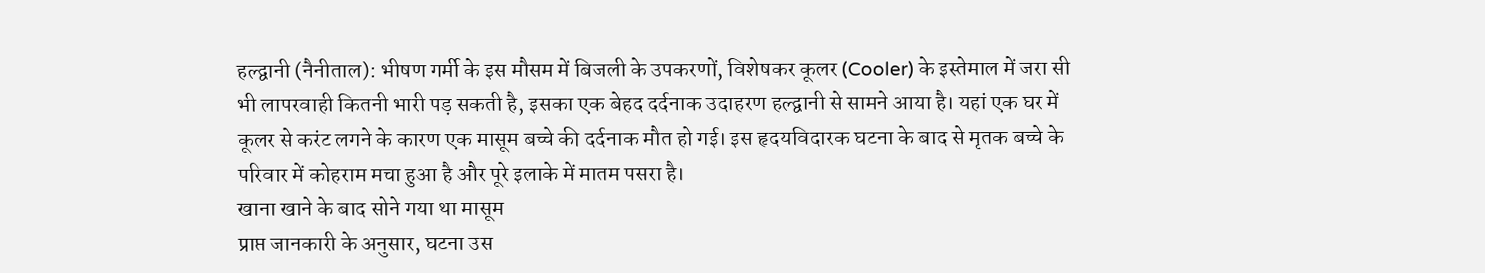हल्द्वानी (नैनीताल): भीषण गर्मी के इस मौसम में बिजली के उपकरणों, विशेषकर कूलर (Cooler) के इस्तेमाल में जरा सी भी लापरवाही कितनी भारी पड़ सकती है, इसका एक बेहद दर्दनाक उदाहरण हल्द्वानी से सामने आया है। यहां एक घर में कूलर से करंट लगने के कारण एक मासूम बच्चे की दर्दनाक मौत हो गई। इस हृदयविदारक घटना के बाद से मृतक बच्चे के परिवार में कोहराम मचा हुआ है और पूरे इलाके में मातम पसरा है।
खाना खाने के बाद सोने गया था मासूम
प्राप्त जानकारी के अनुसार, घटना उस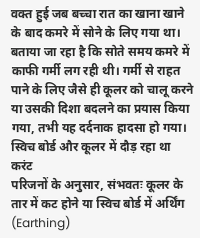वक्त हुई जब बच्चा रात का खाना खाने के बाद कमरे में सोने के लिए गया था। बताया जा रहा है कि सोते समय कमरे में काफी गर्मी लग रही थी। गर्मी से राहत पाने के लिए जैसे ही कूलर को चालू करने या उसकी दिशा बदलने का प्रयास किया गया, तभी यह दर्दनाक हादसा हो गया।
स्विच बोर्ड और कूलर में दौड़ रहा था करंट
परिजनों के अनुसार, संभवतः कूलर के तार में कट होने या स्विच बोर्ड में अर्थिंग (Earthing)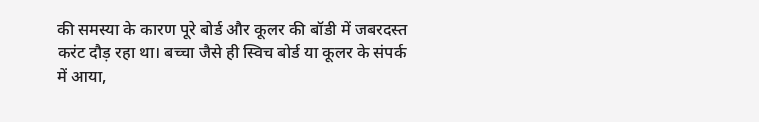की समस्या के कारण पूरे बोर्ड और कूलर की बॉडी में जबरदस्त करंट दौड़ रहा था। बच्चा जैसे ही स्विच बोर्ड या कूलर के संपर्क में आया,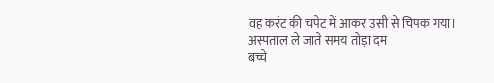वह करंट की चपेट में आकर उसी से चिपक गया।
अस्पताल ले जाते समय तोड़ा दम
बच्चे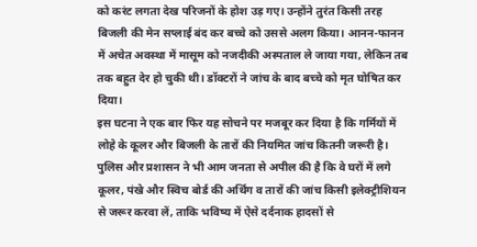को करंट लगता देख परिजनों के होश उड़ गए। उन्होंने तुरंत किसी तरह बिजली की मेन सप्लाई बंद कर बच्चे को उससे अलग किया। आनन-फानन में अचेत अवस्था में मासूम को नजदीकी अस्पताल ले जाया गया, लेकिन तब तक बहुत देर हो चुकी थी। डॉक्टरों ने जांच के बाद बच्चे को मृत घोषित कर दिया।
इस घटना ने एक बार फिर यह सोचने पर मजबूर कर दिया है कि गर्मियों में लोहे के कूलर और बिजली के तारों की नियमित जांच कितनी जरूरी है। पुलिस और प्रशासन ने भी आम जनता से अपील की है कि वे घरों में लगे कूलर, पंखे और स्विच बोर्ड की अर्थिंग व तारों की जांच किसी इलेक्ट्रीशियन से जरूर करवा लें, ताकि भविष्य में ऐसे दर्दनाक हादसों से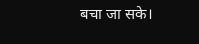बचा जा सके।